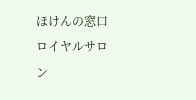ほけんの窓口 ロイヤルサロン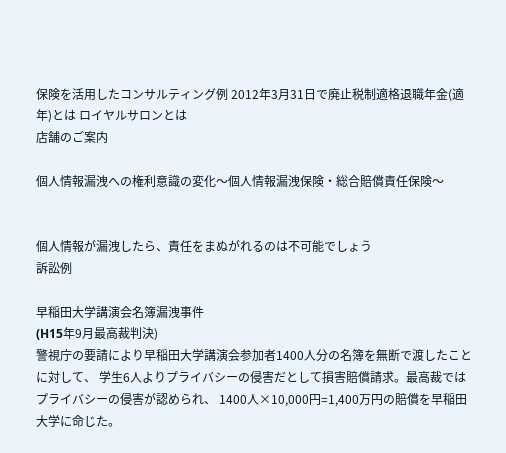保険を活用したコンサルティング例 2012年3月31日で廃止税制適格退職年金(適年)とは ロイヤルサロンとは
店舗のご案内

個人情報漏洩への権利意識の変化〜個人情報漏洩保険・総合賠償責任保険〜


個人情報が漏洩したら、責任をまぬがれるのは不可能でしょう
訴訟例

早稲田大学講演会名簿漏洩事件
(H15年9月最高裁判決)
警視庁の要請により早稲田大学講演会参加者1400人分の名簿を無断で渡したことに対して、 学生6人よりプライバシーの侵害だとして損害賠償請求。最高裁ではプライバシーの侵害が認められ、 1400人×10,000円=1,400万円の賠償を早稲田大学に命じた。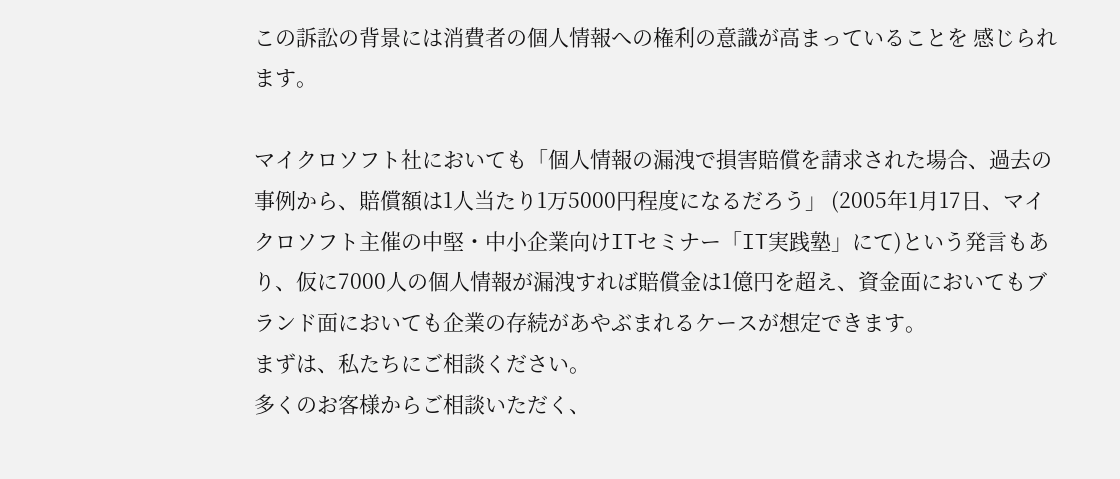この訴訟の背景には消費者の個人情報への権利の意識が高まっていることを 感じられます。

マイクロソフト社においても「個人情報の漏洩で損害賠償を請求された場合、過去の事例から、賠償額は1人当たり1万5000円程度になるだろう」 (2005年1月17日、マイクロソフト主催の中堅・中小企業向けITセミナー「IT実践塾」にて)という発言もあり、仮に7000人の個人情報が漏洩すれば賠償金は1億円を超え、資金面においてもブランド面においても企業の存続があやぶまれるケースが想定できます。
まずは、私たちにご相談ください。
多くのお客様からご相談いただく、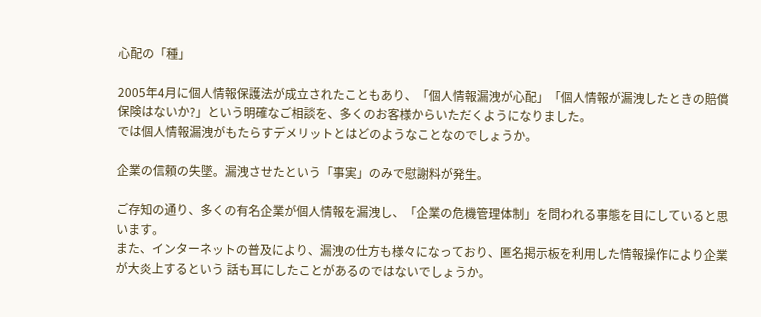心配の「種」

2005年4月に個人情報保護法が成立されたこともあり、「個人情報漏洩が心配」「個人情報が漏洩したときの賠償保険はないか?」という明確なご相談を、多くのお客様からいただくようになりました。
では個人情報漏洩がもたらすデメリットとはどのようなことなのでしょうか。

企業の信頼の失墜。漏洩させたという「事実」のみで慰謝料が発生。

ご存知の通り、多くの有名企業が個人情報を漏洩し、「企業の危機管理体制」を問われる事態を目にしていると思います。
また、インターネットの普及により、漏洩の仕方も様々になっており、匿名掲示板を利用した情報操作により企業が大炎上するという 話も耳にしたことがあるのではないでしょうか。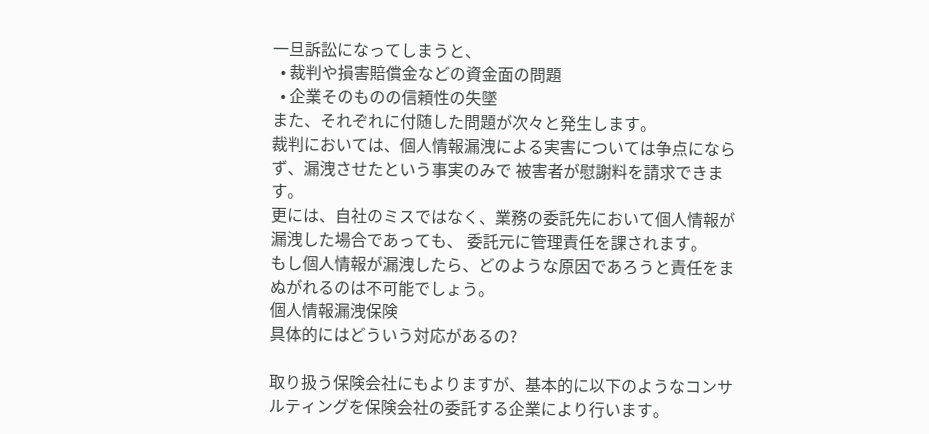一旦訴訟になってしまうと、
  • 裁判や損害賠償金などの資金面の問題
  • 企業そのものの信頼性の失墜
また、それぞれに付随した問題が次々と発生します。
裁判においては、個人情報漏洩による実害については争点にならず、漏洩させたという事実のみで 被害者が慰謝料を請求できます。
更には、自社のミスではなく、業務の委託先において個人情報が漏洩した場合であっても、 委託元に管理責任を課されます。
もし個人情報が漏洩したら、どのような原因であろうと責任をまぬがれるのは不可能でしょう。
個人情報漏洩保険
具体的にはどういう対応があるの?

取り扱う保険会社にもよりますが、基本的に以下のようなコンサルティングを保険会社の委託する企業により行います。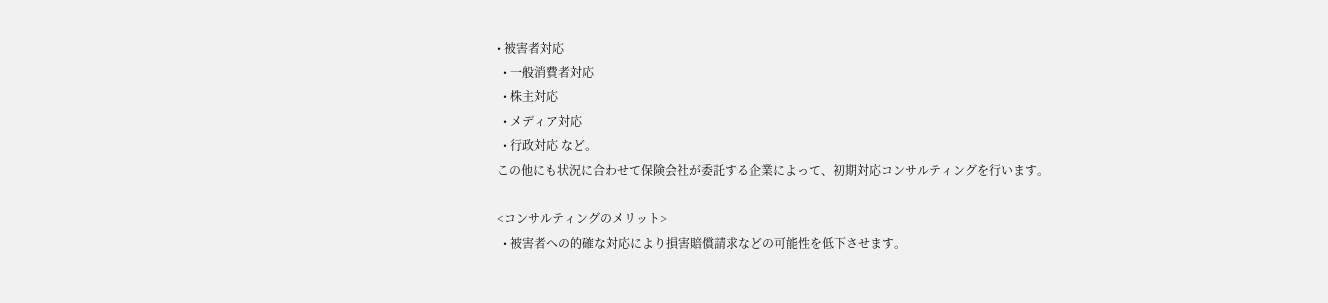• 被害者対応
  • 一般消費者対応
  • 株主対応
  • メディア対応
  • 行政対応 など。
この他にも状況に合わせて保険会社が委託する企業によって、初期対応コンサルティングを行います。

<コンサルティングのメリット>
  • 被害者への的確な対応により損害賠償請求などの可能性を低下させます。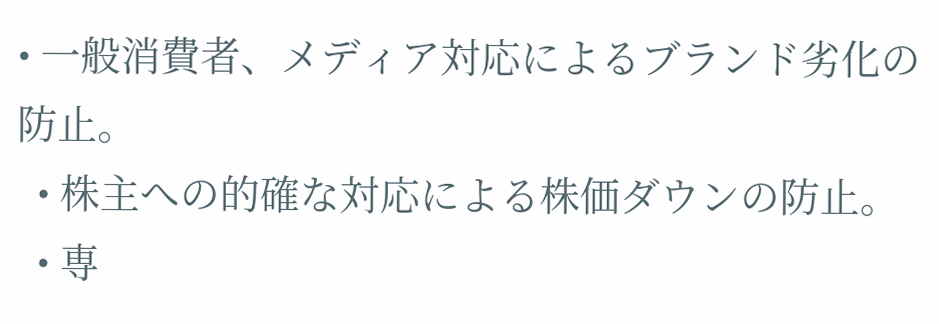• 一般消費者、メディア対応によるブランド劣化の防止。
  • 株主への的確な対応による株価ダウンの防止。
  • 専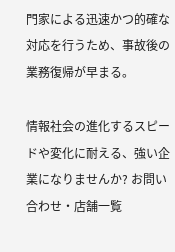門家による迅速かつ的確な対応を行うため、事故後の業務復帰が早まる。

情報社会の進化するスピードや変化に耐える、強い企業になりませんか? お問い合わせ・店舗一覧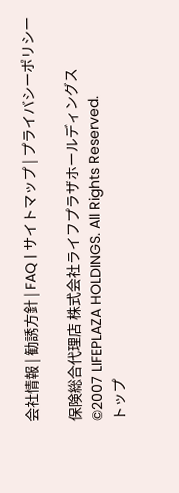会社情報 | 勧誘方針 | FAQ | サイトマップ | プライバシーポリシー

保険総合代理店 株式会社ライフプラザホールディングス
©2007 LIFEPLAZA HOLDINGS. All Rights Reserved.
トップ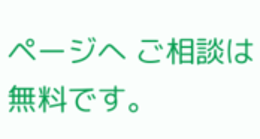ページへ ご相談は無料です。